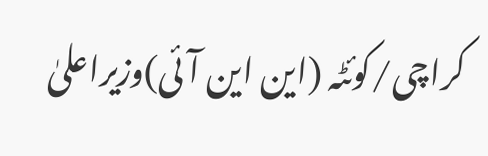کراچی/کوئٹہ (این این آئی)وزیراعلیٰ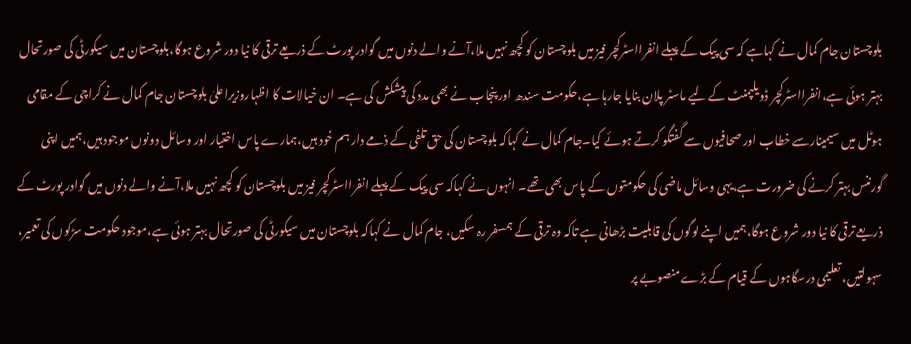بلوچستان جام کمال نے کہاہے کہ سی پیک کے پہلے انفرااسٹرکچر فیز میں بلوچستان کو کچھ نہیں ملا،آنے والے دنوں میں گوادر پورٹ کے ذریعے ترقی کا نیا دور شروع ہوگا،بلوچستان میں سیکورٹی کی صورتحال بہتر ہوئی ہے،انفرااسٹرکچر ڈویلپمنٹ کے لیے ماسٹر پلان بنایا جارہا ہے،حکومت سندھ اور پنجاب نے بھی مدد کی پیشکش کی ہے۔ ان خیالات کا اظہاروزیراعلیٰ بلوچستان جام کمال نے کراچی کے مقامی ہوٹل میں سیمینارسے خطاب اور صحافیوں سے گفتگو کرتے ہوئے کیا۔جام کمال نے کہاکہ بلوچستان کی حق تلفی کے ذمے دار ہم خود ہیں،ہمارے پاس اختیار اور وسائل دونوں موجود ہیں،ہمیں اپنی گورننس بہتر کرنے کی ضرورت ہے،یہی وسائل ماضی کی حکومتوں کے پاس بھی تھے۔ انہوں نے کہاکہ سی پیک کے پہلے انفرااسٹرکچر فیز میں بلوچستان کو کچھ نہیں ملا،آنے والے دنوں میں گوادر پورٹ کے ذریعے ترقی کا نیا دور شروع ہوگا،ہمیں اپنے لوگوں کی قابلیت بڑھانی ہے تاکہ وہ ترقی کے ہمسفر رہ سکیں، جام کمال نے کہاکہ بلوچستان میں سیکورٹی کی صورتحال بہتر ہوئی ہے،موجود حکومت سڑکوں کی تعمیر، سہولتیں، تعلیمی درسگاہوں کے قیام کے بڑے منصوبے پر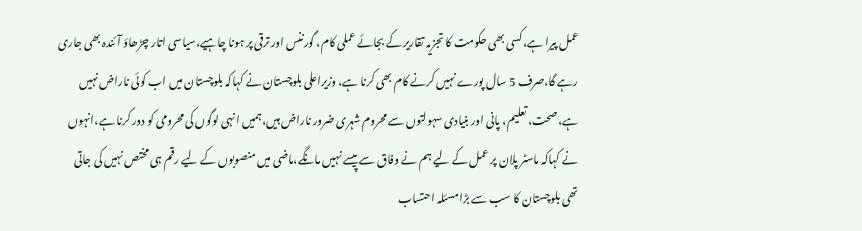عمل پیرا ہے،کسی بھی حکومت کا تجزیہ تقاریر کے بجائے عملی کام، گورننس اور ترقی پر ہونا چاہیے،سیاسی اتار چڑھاؤ آئندہ بھی جاری رہے گا،صرف 5 سال پورے نہیں کرنے کام بھی کرنا ہے، وزیراعلی بلوچستان نے کہاکہ بلوچستان میں اب کوئی ناراض نہیں ہے،صحت، تعلیم، پانی اور بنیادی سہولتوں سے محروم شہری ضرور ناراض ہیں،ہمیں انہی لوگوں کی محرومی کو دور کرنا ہے،انہوں نے کہاکہ ماسٹر پلان پر عمل کے لیے ہم نے وفاق سے پیسے نہیں مانگے،ماضی میں منصوبوں کے لیے رقم ہی مختص نہیں کی جاتی تھی بلوچستان کا سب سے بڑامسئلہ احتساب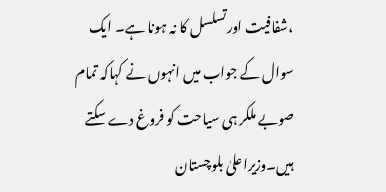،شفافیت اورتسلسل کا نہ ہونا ہے۔ ایک سوال کے جواب میں انہوں نے کہاکہ تمام صوبے ملکر ہی سیاحت کو فروغ دے سکتے ہیں۔وزیراعلیٰ بلوچستان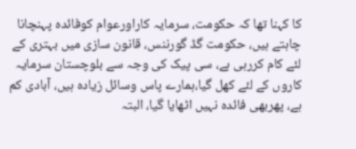کا کہنا تھا کہ حکومت، سرمایہ کاراورعوام کوفائدہ پہنچانا چاہتے ہیں، حکومت گڈ گورننس، قانون سازی میں بہتری کے لئے کام کررہی ہے، سی پیک کی وجہ سے بلوچستان سرمایہ کاروں کے لئے کھل گیا،ہمارے پاس وسائل زیادہ ہیں، آبادی کم ہے، پھربھی فائدہ نہیں اٹھایا گیا، البتہ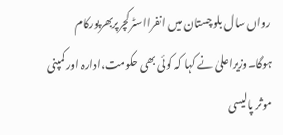رواں سال بلوچستان میں انفرااسٹرکچرپربھرپورکام ہوگا۔وزیراعلیٰ نے کہا کہ کوئی بھی حکومت،ادارہ اور کمپنی موثر پالیسی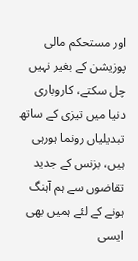اور مستحکم مالی پوزیشن کے بغیر نہیں چل سکتے، کاروباری دنیا میں تیزی کے ساتھ تبدیلیاں رونما ہورہی ہیں، بزنس کے جدید تقاضوں سے ہم آہنگ ہونے کے لئے ہمیں بھی ایسی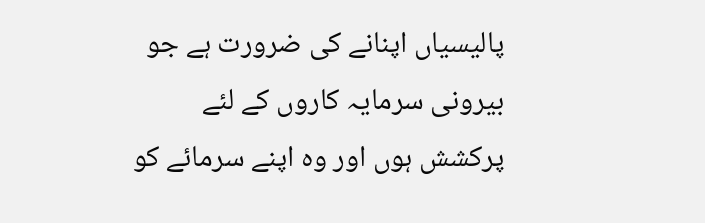پالیسیاں اپنانے کی ضرورت ہے جو بیرونی سرمایہ کاروں کے لئے پرکشش ہوں اور وہ اپنے سرمائے کو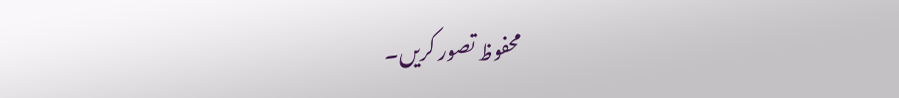محفوظ تصور کریں۔